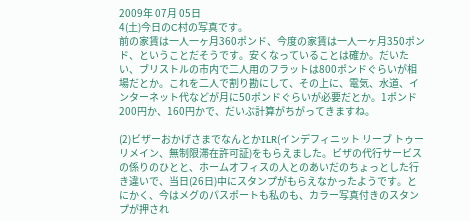2009年 07月 05日
4(土)今日のC村の写真です。
前の家賃は一人一ヶ月360ポンド、今度の家賃は一人一ヶ月350ポンド、ということだそうです。安くなっていることは確か。だいたい、ブリストルの市内で二人用のフラットは800ポンドぐらいが相場だとか。これを二人で割り勘にして、その上に、電気、水道、インターネット代などが月に50ポンドぐらいが必要だとか。1ポンド200円か、160円かで、だいぶ計算がちがってきますね。

(2)ビザーおかげさまでなんとかILR(インデフィニット リーブ トゥー リメイン、無制限滞在許可証)をもらえました。ビザの代行サービスの係りのひとと、ホームオフィスの人とのあいだのちょっとした行き違いで、当日(26日)中にスタンプがもらえなかったようです。とにかく、今はメグのパスポートも私のも、カラー写真付きのスタンプが押され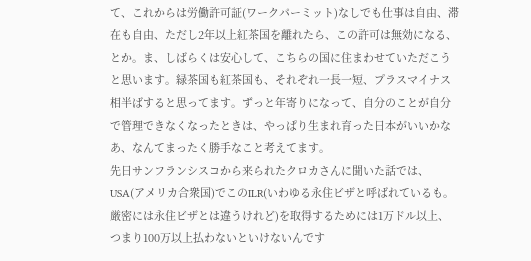て、これからは労働許可証(ワークパーミット)なしでも仕事は自由、滞在も自由、ただし2年以上紅茶国を離れたら、この許可は無効になる、とか。ま、しばらくは安心して、こちらの国に住まわせていただこうと思います。緑茶国も紅茶国も、それぞれ一長一短、プラスマイナス相半ばすると思ってます。ずっと年寄りになって、自分のことが自分で管理できなくなったときは、やっぱり生まれ育った日本がいいかなあ、なんてまったく勝手なこと考えてます。
先日サンフランシスコから来られたクロカさんに聞いた話では、USA(アメリカ合衆国)でこのILR(いわゆる永住ビザと呼ばれているも。厳密には永住ビザとは違うけれど)を取得するためには1万ドル以上、つまり100万以上払わないといけないんです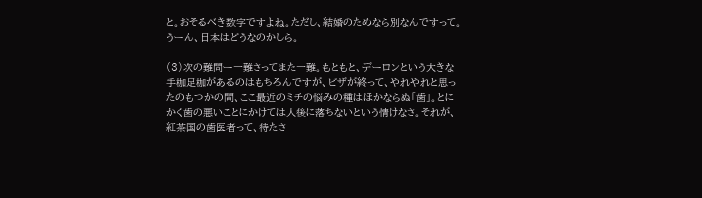と。おそるべき数字ですよね。ただし、結婚のためなら別なんですって。うーん、日本はどうなのかしら。

(3)次の難問ー一難さってまた一難。もともと、デーロンという大きな手枷足枷があるのはもちろんですが、ビザが終って、やれやれと思ったのもつかの間、ここ最近のミチの悩みの種はほかならぬ「歯」。とにかく歯の悪いことにかけては人後に落ちないという情けなさ。それが、紅茶国の歯医者って、待たさ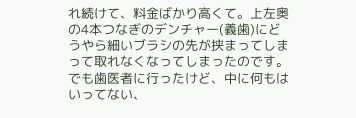れ続けて、料金ばかり高くて。上左奥の4本つなぎのデンチャー(義歯)にどうやら細いブラシの先が挟まってしまって取れなくなってしまったのです。でも歯医者に行ったけど、中に何もはいってない、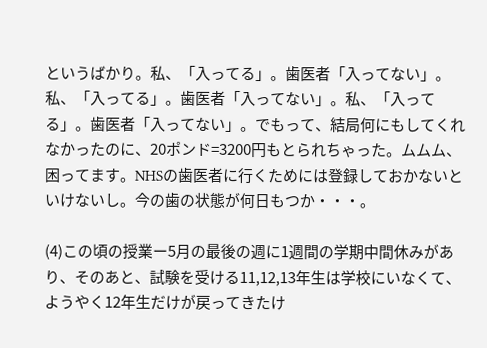というばかり。私、「入ってる」。歯医者「入ってない」。私、「入ってる」。歯医者「入ってない」。私、「入ってる」。歯医者「入ってない」。でもって、結局何にもしてくれなかったのに、20ポンド=3200円もとられちゃった。ムムム、困ってます。NHSの歯医者に行くためには登録しておかないといけないし。今の歯の状態が何日もつか・・・。

(4)この頃の授業ー5月の最後の週に1週間の学期中間休みがあり、そのあと、試験を受ける11,12,13年生は学校にいなくて、ようやく12年生だけが戻ってきたけ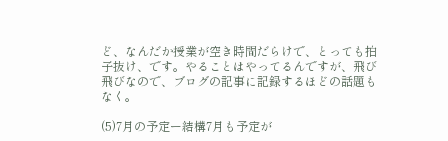ど、なんだか授業が空き時間だらけで、とっても拍子抜け、です。やることはやってるんですが、飛び飛びなので、ブログの記事に記録するほどの話題もなく。

(5)7月の予定ー結構7月も予定が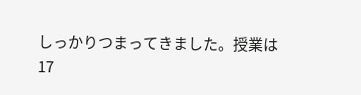しっかりつまってきました。授業は17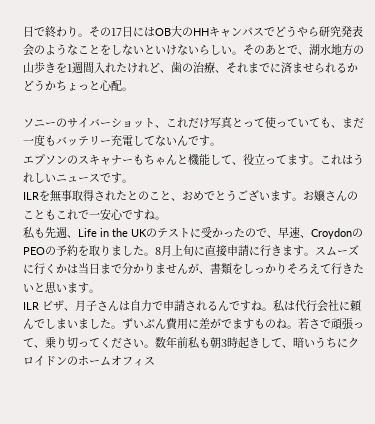日で終わり。その17日にはOB大のHHキャンパスでどうやら研究発表会のようなことをしないといけないらしい。そのあとで、湖水地方の山歩きを1週間入れたけれど、歯の治療、それまでに済ませられるかどうかちょっと心配。

ソニーのサイバーショット、これだけ写真とって使っていても、まだ一度もバッテリー充電してないんです。
エプソンのスキャナーもちゃんと機能して、役立ってます。これはうれしいニュースです。
ILRを無事取得されたとのこと、おめでとうございます。お嬢さんのこともこれで一安心ですね。
私も先週、Life in the UKのテストに受かったので、早速、CroydonのPEOの予約を取りました。8月上旬に直接申請に行きます。スムーズに行くかは当日まで分かりませんが、書類をしっかりそろえて行きたいと思います。
ILR ビザ、月子さんは自力で申請されるんですね。私は代行会社に頼んでしまいました。ずいぶん費用に差がでますものね。若さで頑張って、乗り切ってください。数年前私も朝3時起きして、暗いうちにクロイドンのホームオフィス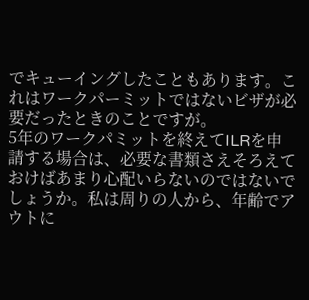でキューイングしたこともあります。これはワークパーミットではないビザが必要だったときのことですが。
5年のワークパミットを終えてILRを申請する場合は、必要な書類さえそろえておけばあまり心配いらないのではないでしょうか。私は周りの人から、年齢でアウトに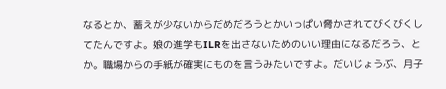なるとか、蓄えが少ないからだめだろうとかいっぱい脅かされてびくびくしてたんですよ。娘の進学もILRを出さないためのいい理由になるだろう、とか。職場からの手紙が確実にものを言うみたいですよ。だいじょうぶ、月子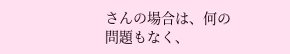さんの場合は、何の問題もなく、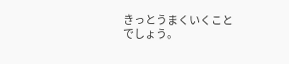きっとうまくいくことでしょう。